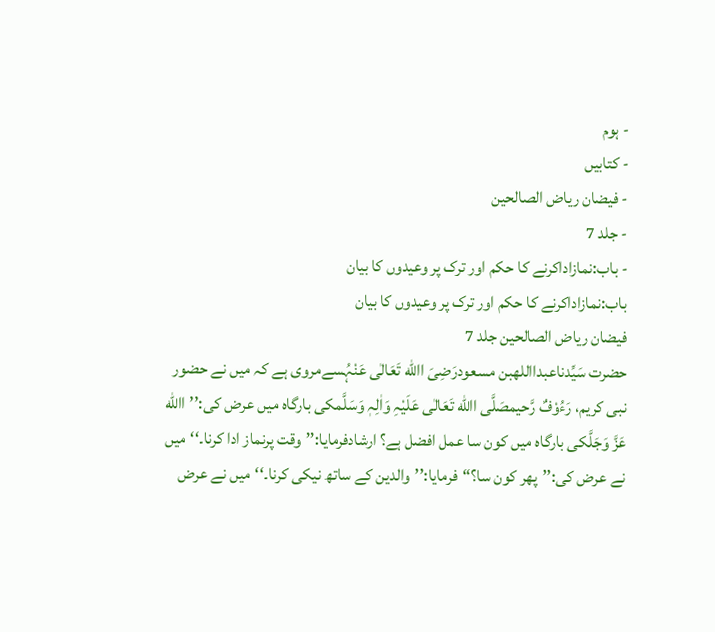- ہوم
- کتابیں
- فیضان ریاض الصالحین
- جلد 7
- باب:نمازاداکرنے کا حکم اور ترک پر وعیدوں کا بیان
باب:نمازاداکرنے کا حکم اور ترک پر وعیدوں کا بیان
فیضان ریاض الصالحین جلد 7
حضرت سَیِّدناعبدااللهبن مسعودرَضِیَ االله تَعَالٰی عَنْہُسےمروی ہے کہ میں نے حضور نبی کریم، رَءُوْفٌ رَّحیمصَلَّی االله تَعَالٰی عَلَیْہِ وَاٰلِہٖ وَسَلَّمکی بارگاہ میں عرض کی:’’االله عَزَّ وَجَلَّکی بارگاہ میں کون سا عمل افضل ہے؟ ارشادفرمایا:’’وقت پرنماز ادا کرنا۔‘‘میں نے عرض کی:’’پھر کون سا؟“فرمایا:’’والدین کے ساتھ نیکی کرنا۔‘‘میں نے عرض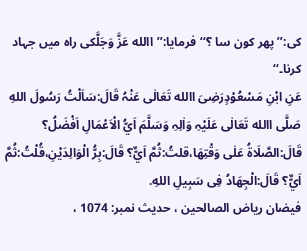کی:’’پھر کون سا ؟‘‘فرمایا:’’االله عَزَّ وَجَلَّکی راہ میں جہاد کرنا۔‘‘
عَنِ ابْنِ مَسْعُوْدٍرَضِیَ االله تَعَالٰی عَنْہُ قَالَ:سَاَلْتُ رَسُولَ اللهِ صَلَّی االله تَعَالٰی عَلَیْہِ وَاٰلِہِ وَسَلَّمَ اَيُّ الْاَعْمَالِ اَفْضَلُ؟ قَالَ:الصَّلَاةُ عَلٰی وَقْتِهَا،قلتُ:ثُمَّ اَيٌّ؟ قَالَ:بِرُّ الْوَالِدَيْنِ،قُلْتُ:ثُمَّ اَيٌّ؟ قَالَ:الْجِهَادُ فِی سَبِيلِ اللهِ.
فیضان ریاض الصالحین ، حدیث نمبر: 1074 ،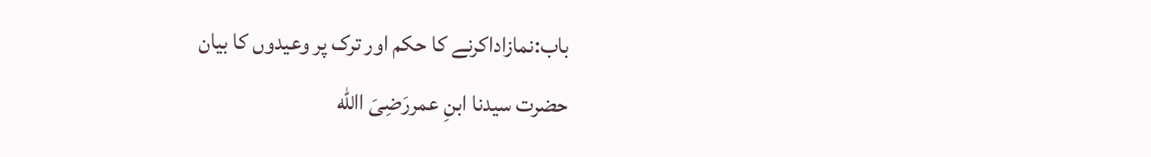باب:نمازاداکرنے کا حکم اور ترک پر وعیدوں کا بیان
حضرت سیدنا ابنِ عمررَضِیَ االله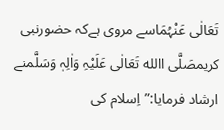تَعَالٰی عَنْہُمَاسے مروی ہےکہ حضورنبی کریمصَلَّی االله تَعَالٰی عَلَیْہِ وَاٰلِہٖ وَسَلَّمنے ارشاد فرمایا:”اِسلام کی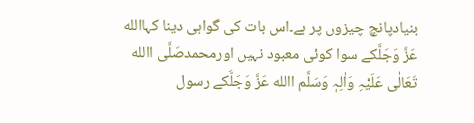بنیادپانچ چیزوں پر ہے۔اس بات کی گواہی دینا کہاالله عَزَّ وَجَلَّکے سوا کوئی معبود نہیں اورمحمدصَلَّی االله تَعَالٰی عَلَیْہِ وَاٰلِہٖ وَسَلَّم االله عَزَّ وَجَلَّکے رسول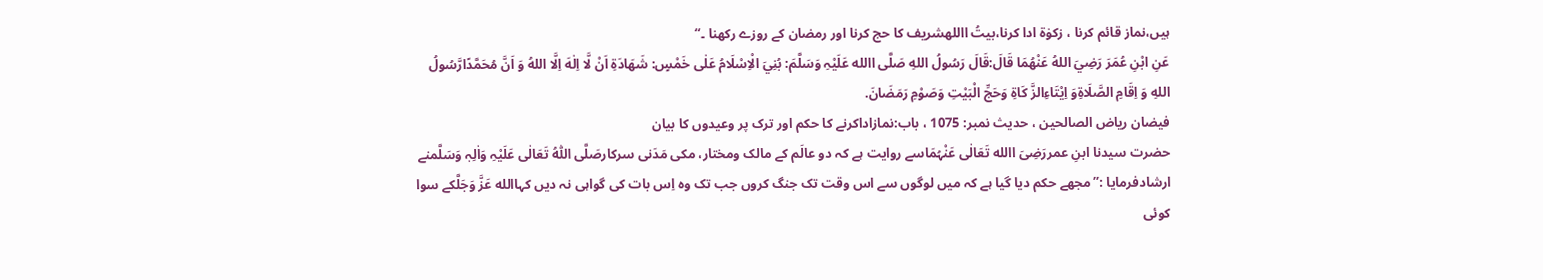ہیں،نماز قائم کرنا ، زکوٰۃ ادا کرنا،بیتُ االلهشریف کا حج کرنا اور رمضان کے روزے رکھنا ۔“
عَنِ ابْنِ عُمَرَ رَضِيَ اللهُ عَنْهُمَا قَالَ:قَالَ رَسُولُ اللهِ صَلَّی االله عَلَیْہِ وَسَلَّمَ: بُنِيَ الْاِسْلَامُ عَلٰی خَمْسٍ: شَهَادَةِ اَنْ لَّا اِلٰهَ اِلَّا اللهُ وَ اَنَّ مُحَمَّدًارَّسُولُ اللهِ وَ اِقَامِ الصَّلَاةِوَ اِيْتَاءِالزَّ كَاةِ وَحَجِّ الْبَيْتِ وَصَوْمِ رَمَضَانَ.
فیضان ریاض الصالحین ، حدیث نمبر: 1075 ، باب:نمازاداکرنے کا حکم اور ترک پر وعیدوں کا بیان
حضرت سیدنا ابنِ عمررَضِیَ االله تَعَالٰی عَنْہُمَاسے روایت ہے کہ دو عالَم کے مالک ومختار، مکی مَدَنی سرکارصَلَّی اللّٰہُ تَعَالٰی عَلَیْہِ وَاٰلِہٖ وَسَلَّمنے ارشادفرمایا :’’مجھے حکم دیا گیا ہے کہ میں لوگوں سے اس وقت تک جنگ کروں جب تک وہ اِس بات کی گواہی نہ دیں کہاالله عَزَّ وَجَلَّکے سوا کوئی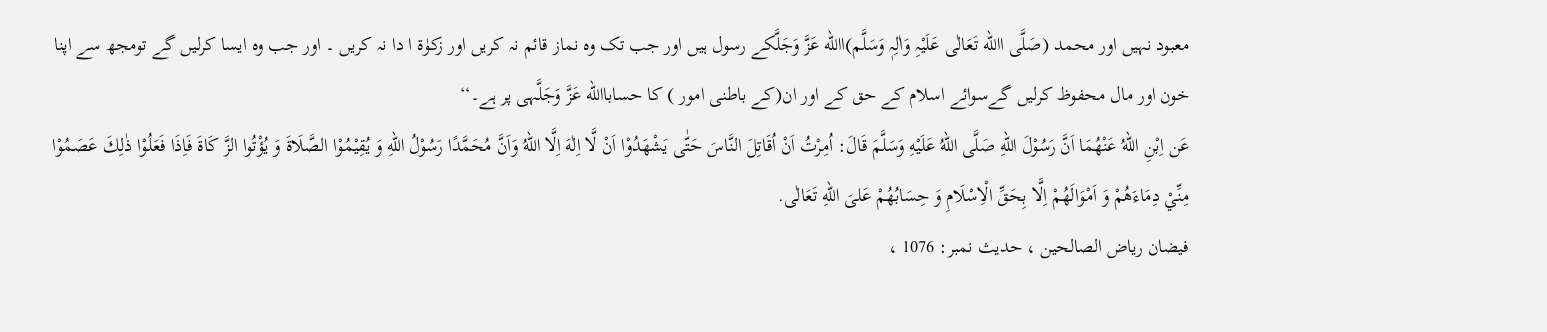معبود نہیں اور محمد (صَلَّی االله تَعَالٰی عَلَیْہِ وَاٰلِہٖ وَسَلَّم)االله عَزَّ وَجَلَّکے رسول ہیں اور جب تک وہ نماز قائم نہ کریں اور زکوٰۃ ا دا نہ کریں ۔ اور جب وہ ایسا کرلیں گے تومجھ سے اپنا خون اور مال محفوظ کرلیں گےسوائے اسلام کے حق کے اور ان(کے باطنی امور ) کا حساباالله عَزَّ وَجَلَّہی پر ہے۔‘‘
عَن اِبْنِ اللهُ عَنْهُمَا اَنَّ رَسُوْلَ اللهِ صَلَّى اللهُ عَلَيْهِ وَسَلَّمَ قَالَ: اُمِرْتُ اَنْ اُقَاتِلَ النَّاسَ حَتّٰى يَشْهَدُوْا اَنْ لَّا اِلٰهَ اِلَّا اللهُ وَاَنَّ مُحَمَّدًا رَسُوْلُ اللهِ وَ يُقِيْمُوْا الصَّلَاةَ وَ يُؤْتُوا الزَّ كَاةَ فَاِذَا فَعَلُوْا ذٰلِكَ عَصَمُوْا مِنِّيْ دِمَاءَهُمْ وَ اَمْوَالَهُمْ اِلَّا بِحَقِّ الْاِسْلَامِ وَ حِسَابُهُمْ عَلىَ اللهِ تَعَالٰى.
فیضان ریاض الصالحین ، حدیث نمبر: 1076 ،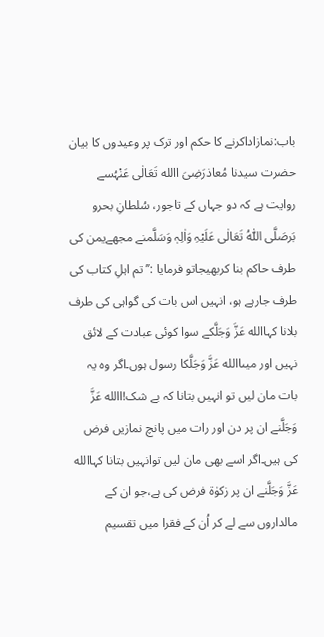باب:نمازاداکرنے کا حکم اور ترک پر وعیدوں کا بیان
حضرت سیدنا مُعاذرَضِیَ االله تَعَالٰی عَنْہُسے روایت ہے کہ دو جہاں کے تاجور، سُلطانِ بحرو بَرصَلَّی اللّٰہُ تَعَالٰی عَلَیْہِ وَاٰلِہٖ وَسَلَّمنے مجھےیمن کی طرف حاکم بنا کربھیجاتو فرمایا :’’تم اہلِ کتاب کی طرف جارہے ہو، انہیں اس بات کی گواہی کی طرف بلانا کہاالله عَزَّ وَجَلَّکے سوا کوئی عبادت کے لائق نہیں اور میںاالله عَزَّ وَجَلَّکا رسول ہوں۔اگر وہ یہ بات مان لیں تو انہیں بتانا کہ بے شک!االله عَزَّ وَجَلَّنے ان پر دن اور رات میں پانچ نمازیں فرض کی ہیں۔اگر اسے بھی مان لیں توانہیں بتانا کہاالله عَزَّ وَجَلَّنے ان پر زکوٰۃ فرض کی ہے،جو ان کے مالداروں سے لے کر اُن کے فقرا میں تقسیم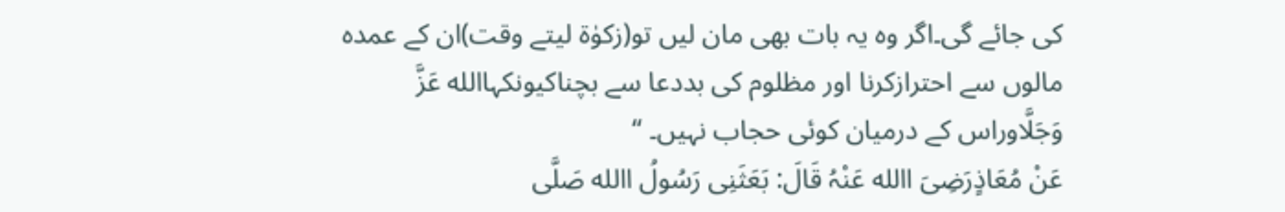کی جائے گی۔اگر وہ یہ بات بھی مان لیں تو(زکوٰۃ لیتے وقت)ان کے عمدہ مالوں سے احترازکرنا اور مظلوم کی بددعا سے بچناکیونکہاالله عَزَّ وَجَلَّاوراس کے درمیان کوئی حجاب نہیں۔ ‘‘
عَنْ مُعَاذٍرَضِیَ االله عَنْہُ قَالَ: بَعَثَنِی رَسُولُ االله صَلَّی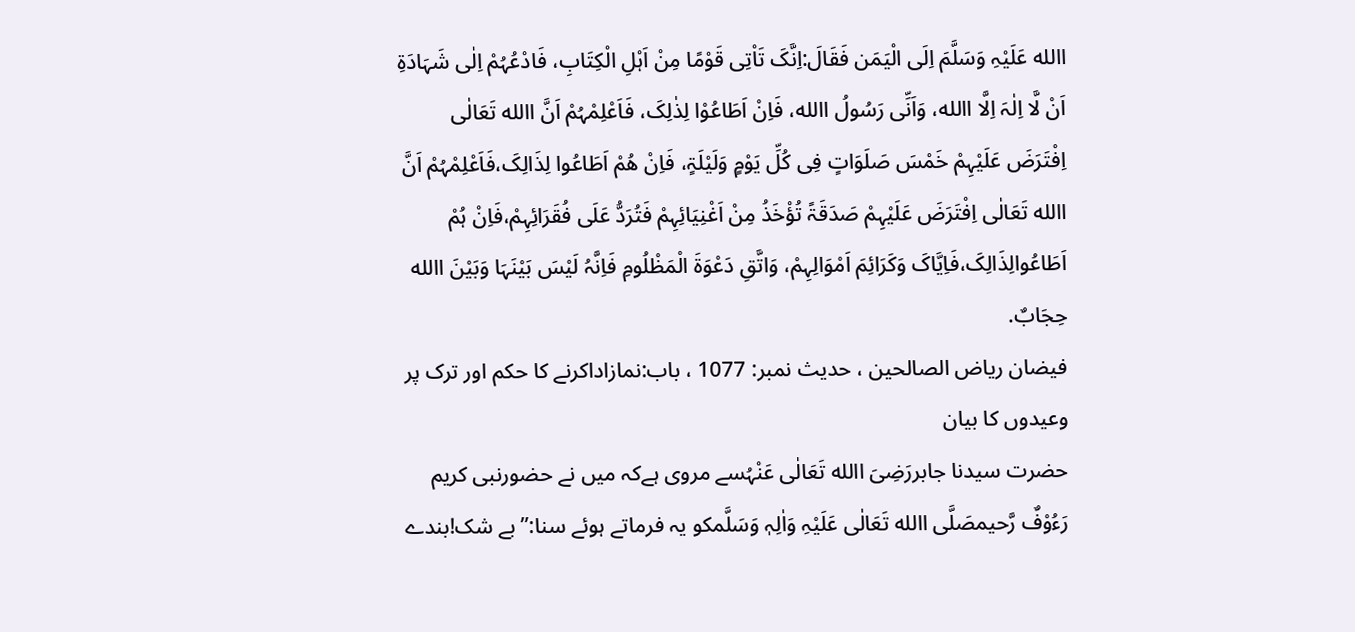االله عَلَیْہِ وَسَلَّمَ اِلَی الْیَمَن فَقَالَ:اِنَّکَ تَاْتِی قَوْمًا مِنْ اَہْلِ الْکِتَابِ، فَادْعُہُمْ اِلٰی شَہَادَۃِ اَنْ لَّا اِلٰہَ اِلَّا االله، وَاَنِّی رَسُولُ االله، فَاِنْ اَطَاعُوْا لِذٰلِکَ، فَاَعْلِمْہُمْ اَنَّ االله تَعَالٰی اِفْتَرَضَ عَلَیْہِمْ خَمْسَ صَلَوَاتٍ فِی کُلِّ یَوْمٍ وَلَیْلَۃٍ، فَاِنْ ھُمْ اَطَاعُوا لِذَالِکَ،فَاَعْلِمْہُمْ اَنَّ االله تَعَالٰی اِفْتَرَضَ عَلَیْہِمْ صَدَقَۃً تُؤْخَذُ مِنْ اَغْنِیَائِہِمْ فَتُرَدُّ عَلَی فُقَرَائِہِمْ،فَاِنْ ہُمْ اَطَاعُوالِذَالِکَ،فَاِیَّاکَ وَکَرَائِمَ اَمْوَالِہِمْ، وَاتَّقِ دَعْوَۃَ الْمَظْلُومِ فَاِنَّہُ لَیْسَ بَیْنَہَا وَبَیْنَ االله حِجَابٌ.
فیضان ریاض الصالحین ، حدیث نمبر: 1077 ، باب:نمازاداکرنے کا حکم اور ترک پر وعیدوں کا بیان
حضرت سیدنا جابررَضِیَ االله تَعَالٰی عَنْہُسے مروی ہےکہ میں نے حضورنبی کریم رَءُوْفٌ رَّحیمصَلَّی االله تَعَالٰی عَلَیْہِ وَاٰلِہٖ وَسَلَّمکو یہ فرماتے ہوئے سنا:”بے شک!بندے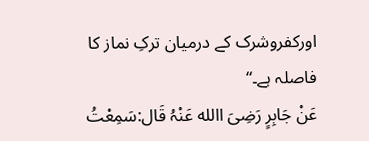اورکفروشرک کے درمیان ترکِ نماز کا فاصلہ ہے۔“
عَنْ جَابِرٍ رَضِیَ االله عَنْہُ قَال:سَمِعْتُ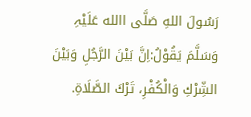رَسُولَ اللهِ صَلَّی االله عَلَیْہِ وَسَلَّمَ يَقُوْلُ:اِنَّ بَيْنَ الرَّجُلِ وَبَيْنَ الشِّرْكِ وَالْكُفْرِ، تَرْكَ الصَّلَاةِ.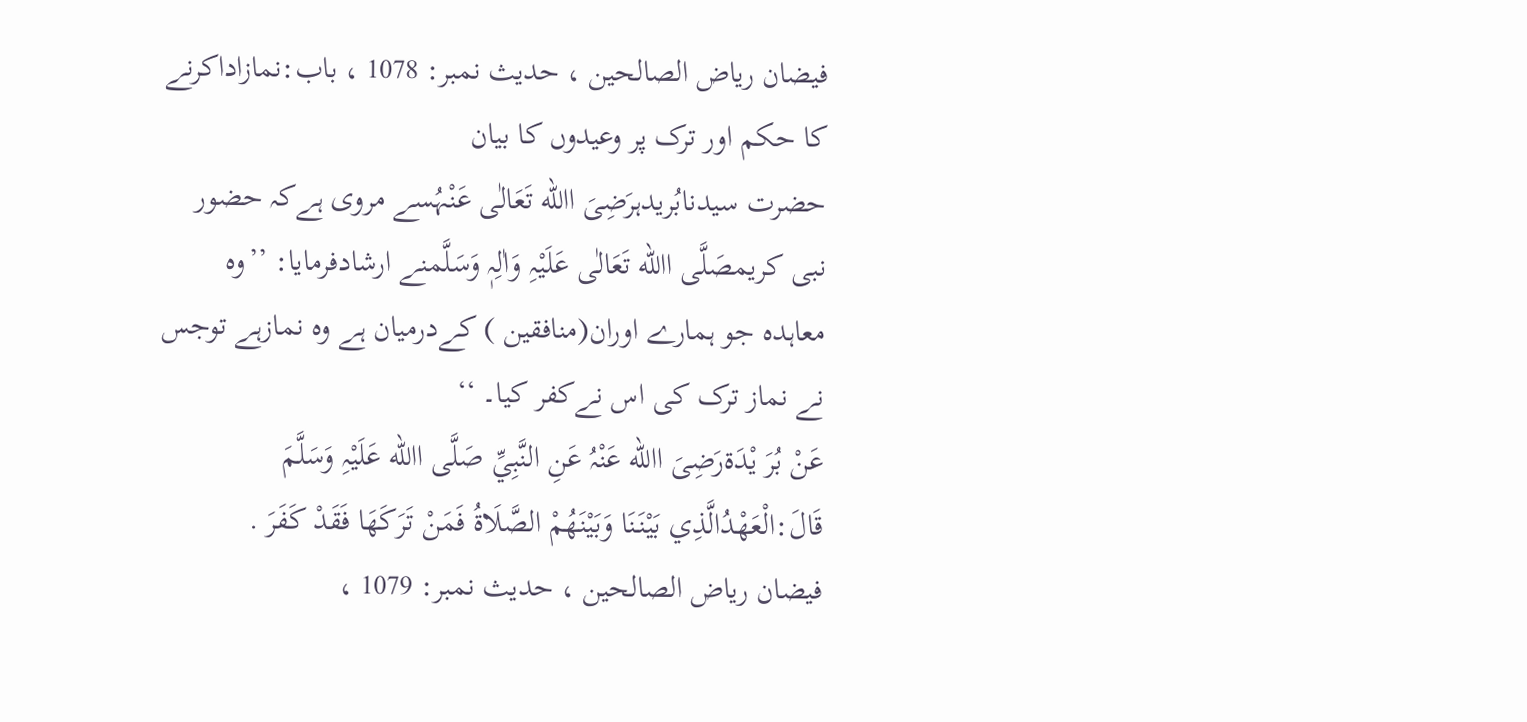فیضان ریاض الصالحین ، حدیث نمبر: 1078 ، باب:نمازاداکرنے کا حکم اور ترک پر وعیدوں کا بیان
حضرت سیدنابُریدہرَضِیَ االله تَعَالٰی عَنْہُسے مروی ہےکہ حضور نبی کریمصَلَّی االله تَعَالٰی عَلَیْہِ وَاٰلِہٖ وَسَلَّمنے ارشادفرمایا: ’’وہ معاہدہ جو ہمارے اوران(منافقین ) کےدرمیان ہے وہ نمازہے توجس نے نماز ترک کی اس نےکفر کیا۔ ‘‘
عَنْ بُرَ يْدَةرَضِیَ االله عَنْہُ عَنِ النَّبِيِّ صَلَّی االله عَلَیْہِ وَسَلَّمَ قَالَ:الْعَهْدُالَّذِي بَيْنَنَا وَبَيْنَهُمْ الصَّلَاةُ فَمَنْ تَرَكَهَا فَقَدْ كَفَرَ .
فیضان ریاض الصالحین ، حدیث نمبر: 1079 ،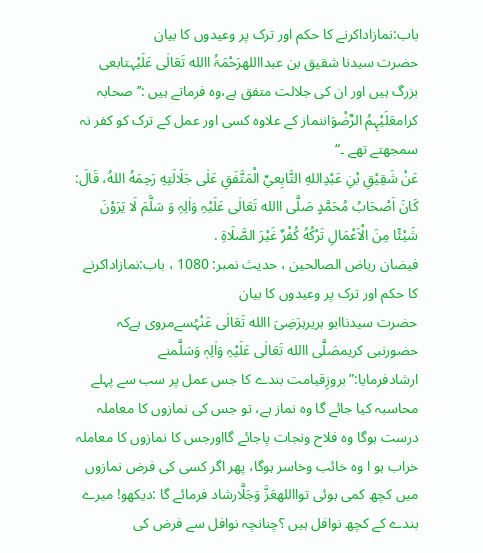باب:نمازاداکرنے کا حکم اور ترک پر وعیدوں کا بیان
حضرت سیدنا شقیق بن عبدااللهرَحْمَۃُ االله تَعَالٰی عَلَیْہتابعی بزرگ ہیں اور ان کی جلالت متفق ہے،وہ فرماتے ہیں :’’ صحابہ کرامعَلَیْہِمُ الرِّضْوَاننماز کے علاوہ کسی اور عمل کے ترک کو کفر نہ سمجھتے تھے ۔“
عَنْ شَقِيْقِ بْنِ عَبْدِاللهِ التَّابِعيِّ الْمَتَّفَقِ عَلٰى جَلَالَتِهِ رَحِمَهُ اللهُ، قَالَ: كَانَ اَصْحَابُ مُحَمَّدٍ صَلَّی االله تَعَالٰی عَلَیْہِ وَاٰلِہِ وَ سَلَّمَ لَا يَرَوْنَ شَيْئًا مِنَ الْاَعْمَالِ تَرْكُهُ كُفْرٌ غَيْرَ الصَّلَاةِ .
فیضان ریاض الصالحین ، حدیث نمبر: 1080 ، باب:نمازاداکرنے کا حکم اور ترک پر وعیدوں کا بیان
حضرت سیدناابو ہریرہرَضِیَ االله تَعَالٰی عَنْہُسےمروی ہےکہ حضورنبی کریمصَلَّی االله تَعَالٰی عَلَیْہِ وَاٰلِہٖ وَسَلَّمنے ارشادفرمایا:”بروزِقیامت بندے کا جس عمل پر سب سے پہلے محاسبہ کیا جائے گا وہ نماز ہے، تو جس کی نمازوں کا معاملہ درست ہوگا وہ فلاح ونجات پاجائے گااورجس کا نمازوں کا معاملہ خراب ہو ا وہ خائب وخاسر ہوگا، پھر اگر کسی کی فرض نمازوں میں کچھ کمی ہوئی توااللهعَزَّ وَجَلَّارشاد فرمائے گا :دیکھو! میرے بندے کے کچھ نوافل ہیں ؟چنانچہ نوافل سے فرض کی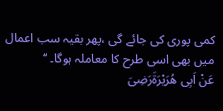کمی پوری کی جائے گی ،پھر بقیہ سب اعمال میں بھی اسی طرح کا معاملہ ہوگا۔ ‘‘
عَنْ اَبِی هُرَيْرَةَرَضِیَ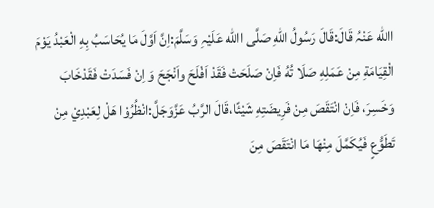االله عَنْہُ قَالَ:قَالَ رَسُولُ اللهِ صَلَّی االله عَلَیْہِ وَسَلَّمَ:اِنَّ اَوَّلَ مَا يُحَاسَبُ بِهِ الْعَبْدُ يَوْمَ الْقِيَامَةِ مِنْ عَمَلِهِ صَلَا تُهُ فَاِنْ صَلَحَتْ فَقَدْ اَفْلَحَ واَنْجَحَ وَ اِنْ فَسَدَتْ فَقَدْخَابَ وَخَسِرَ، فَاِنْ انْتَقَصَ مِنْ فَرِيضَتِهِ شَيْئًا،قَالَ الرَّبُ عَزَّوَجَلَّ:انْظُرُوْا هَلْ لِعَبْدِيْ مِنْ تَطَوُّعٍ فَيُكَمَّلَ مِنْهَا مَا انْتَقَصَ مِنَ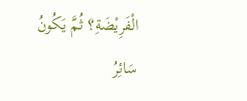الْفَرِيْضَةِ؟ ثُمَّ یَكُونُ سَائِرُ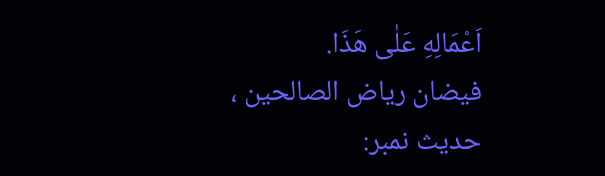اَعْمَالِهِ عَلٰی هَذَا.
فیضان ریاض الصالحین ، حدیث نمبر: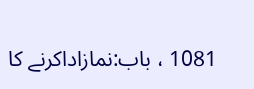1081 ، باب:نمازاداکرنے کا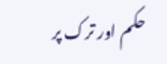حکم اور ترک پر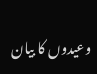وعیدوں کا بیان